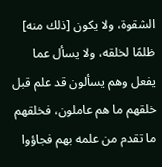الشقوة، ولا يكون [ذلك منه] ظلمًا لخلقه، ولا يسأل عما يفعل وهم يسألون قد علم قبل خلقهم ما هم عاملون، فخلقهم ما تقدم من علمه بهم فجاؤوا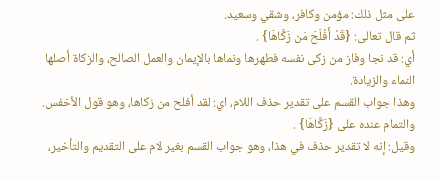على مثل ذلك: مؤمن وكافر، وشقي وسعيد.
ثم قال تعالى: {قَدْ أَفْلَحَ مَن زَكَّاهَا} .
أي: قد نجا وفاز من زكى نفسه فطهرها ونماها بالإيمان والعمل الصالح، والزكاة أصلها النماء والزيادة.
وهذا جواب القسم على تقدير حذف اللام، اي: لقد أفلح من زكاها، وهو قول الأخفس.
والتمام عنده على {زَكَّاهَا} .
وقيل: إنه لا تقدير حذف في هذا، وهو جواب القسم بغير لام على التقديم والتأخير،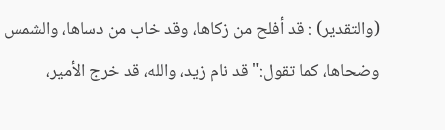(والتقدير) : قد أفلح من زكاها، وقد خاب من دساها، والشمس وضحاها، كما تقول:"قد نام زيد، والله، قد خرج الأمير،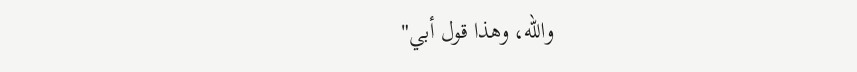والله، وهذا قول أبي"